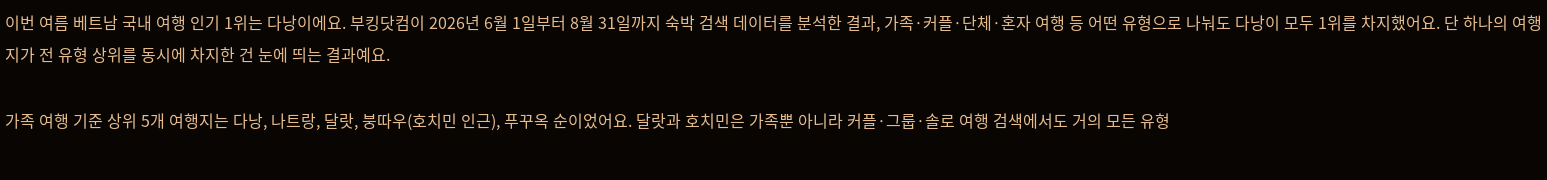이번 여름 베트남 국내 여행 인기 1위는 다낭이에요. 부킹닷컴이 2026년 6월 1일부터 8월 31일까지 숙박 검색 데이터를 분석한 결과, 가족·커플·단체·혼자 여행 등 어떤 유형으로 나눠도 다낭이 모두 1위를 차지했어요. 단 하나의 여행지가 전 유형 상위를 동시에 차지한 건 눈에 띄는 결과예요.

가족 여행 기준 상위 5개 여행지는 다낭, 나트랑, 달랏, 붕따우(호치민 인근), 푸꾸옥 순이었어요. 달랏과 호치민은 가족뿐 아니라 커플·그룹·솔로 여행 검색에서도 거의 모든 유형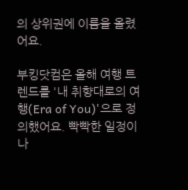의 상위권에 이름을 올렸어요.

부킹닷컴은 올해 여행 트렌드를 '내 취향대로의 여행(Era of You)'으로 정의했어요. 빡빡한 일정이나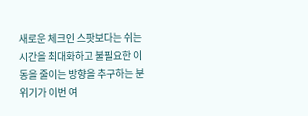새로운 체크인 스팟보다는 쉬는 시간을 최대화하고 불필요한 이동을 줄이는 방향을 추구하는 분위기가 이번 여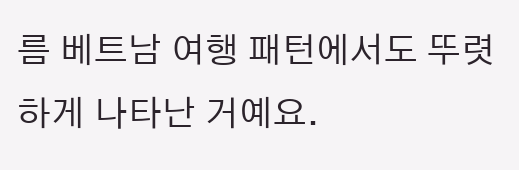름 베트남 여행 패턴에서도 뚜렷하게 나타난 거예요.